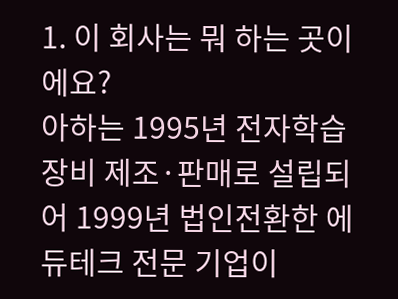1. 이 회사는 뭐 하는 곳이에요?
아하는 1995년 전자학습장비 제조·판매로 설립되어 1999년 법인전환한 에듀테크 전문 기업이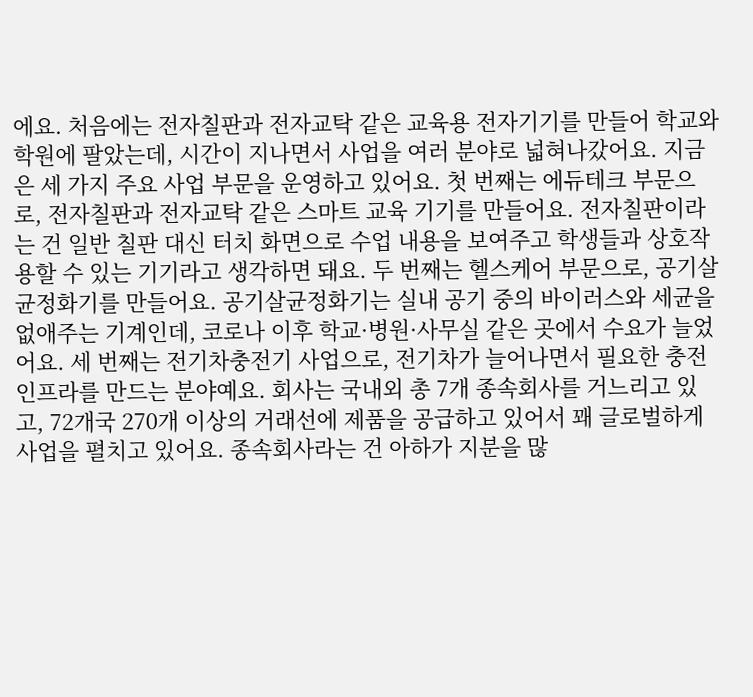에요. 처음에는 전자칠판과 전자교탁 같은 교육용 전자기기를 만들어 학교와 학원에 팔았는데, 시간이 지나면서 사업을 여러 분야로 넓혀나갔어요. 지금은 세 가지 주요 사업 부문을 운영하고 있어요. 첫 번째는 에듀테크 부문으로, 전자칠판과 전자교탁 같은 스마트 교육 기기를 만들어요. 전자칠판이라는 건 일반 칠판 대신 터치 화면으로 수업 내용을 보여주고 학생들과 상호작용할 수 있는 기기라고 생각하면 돼요. 두 번째는 헬스케어 부문으로, 공기살균정화기를 만들어요. 공기살균정화기는 실내 공기 중의 바이러스와 세균을 없애주는 기계인데, 코로나 이후 학교·병원·사무실 같은 곳에서 수요가 늘었어요. 세 번째는 전기차충전기 사업으로, 전기차가 늘어나면서 필요한 충전 인프라를 만드는 분야예요. 회사는 국내외 총 7개 종속회사를 거느리고 있고, 72개국 270개 이상의 거래선에 제품을 공급하고 있어서 꽤 글로벌하게 사업을 펼치고 있어요. 종속회사라는 건 아하가 지분을 많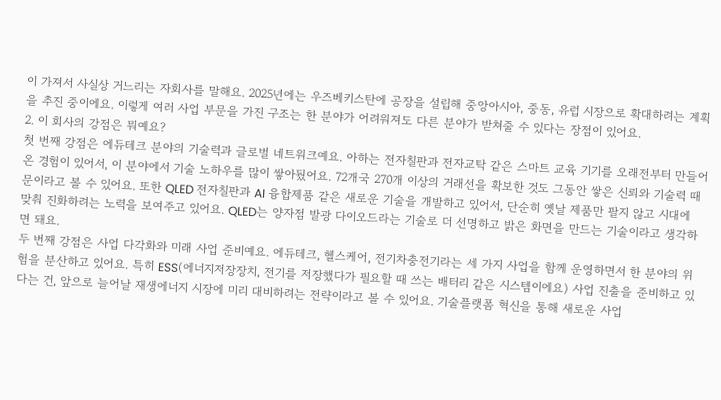이 가져서 사실상 거느리는 자회사를 말해요. 2025년에는 우즈베키스탄에 공장을 설립해 중앙아시아, 중동, 유럽 시장으로 확대하려는 계획을 추진 중이에요. 이렇게 여러 사업 부문을 가진 구조는 한 분야가 어려워져도 다른 분야가 받쳐줄 수 있다는 장점이 있어요.
2. 이 회사의 강점은 뭐예요?
첫 번째 강점은 에듀테크 분야의 기술력과 글로벌 네트워크예요. 아하는 전자칠판과 전자교탁 같은 스마트 교육 기기를 오래전부터 만들어온 경험이 있어서, 이 분야에서 기술 노하우를 많이 쌓아뒀어요. 72개국 270개 이상의 거래선을 확보한 것도 그동안 쌓은 신뢰와 기술력 때문이라고 볼 수 있어요. 또한 QLED 전자칠판과 AI 융합제품 같은 새로운 기술을 개발하고 있어서, 단순히 옛날 제품만 팔지 않고 시대에 맞춰 진화하려는 노력을 보여주고 있어요. QLED는 양자점 발광 다이오드라는 기술로 더 선명하고 밝은 화면을 만드는 기술이라고 생각하면 돼요.
두 번째 강점은 사업 다각화와 미래 사업 준비예요. 에듀테크, 헬스케어, 전기차충전기라는 세 가지 사업을 함께 운영하면서 한 분야의 위험을 분산하고 있어요. 특히 ESS(에너지저장장치, 전기를 저장했다가 필요할 때 쓰는 배터리 같은 시스템이에요) 사업 진출을 준비하고 있다는 건, 앞으로 늘어날 재생에너지 시장에 미리 대비하려는 전략이라고 볼 수 있어요. 기술플랫폼 혁신을 통해 새로운 사업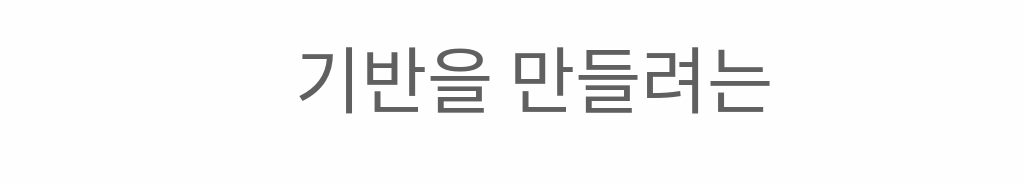기반을 만들려는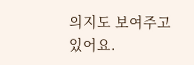의지도 보여주고 있어요.